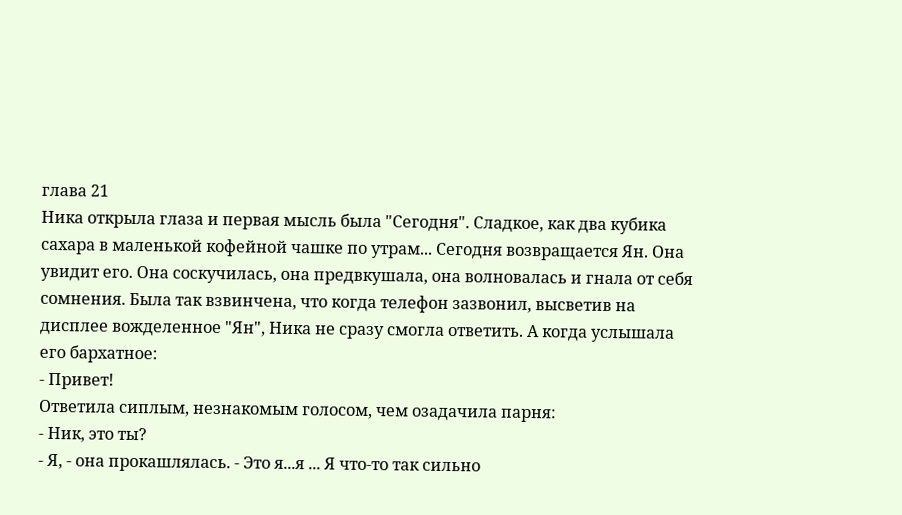глава 21
Ника открыла глаза и первая мысль была "Сегодня". Сладкое, как два кубика сахара в маленькой кофейной чашке по утрам... Сегодня возвращается Ян. Она увидит его. Она соскучилась, она предвкушала, она волновалась и гнала от себя сомнения. Была так взвинчена, что когда телефон зазвонил, высветив на дисплее вожделенное "Ян", Ника не сразу смогла ответить. А когда услышала его бархатное:
- Привет!
Ответила сиплым, незнакомым голосом, чем озадачила парня:
- Ник, это ты?
- Я, - она прокашлялась. - Это я...я ... Я что-то так сильно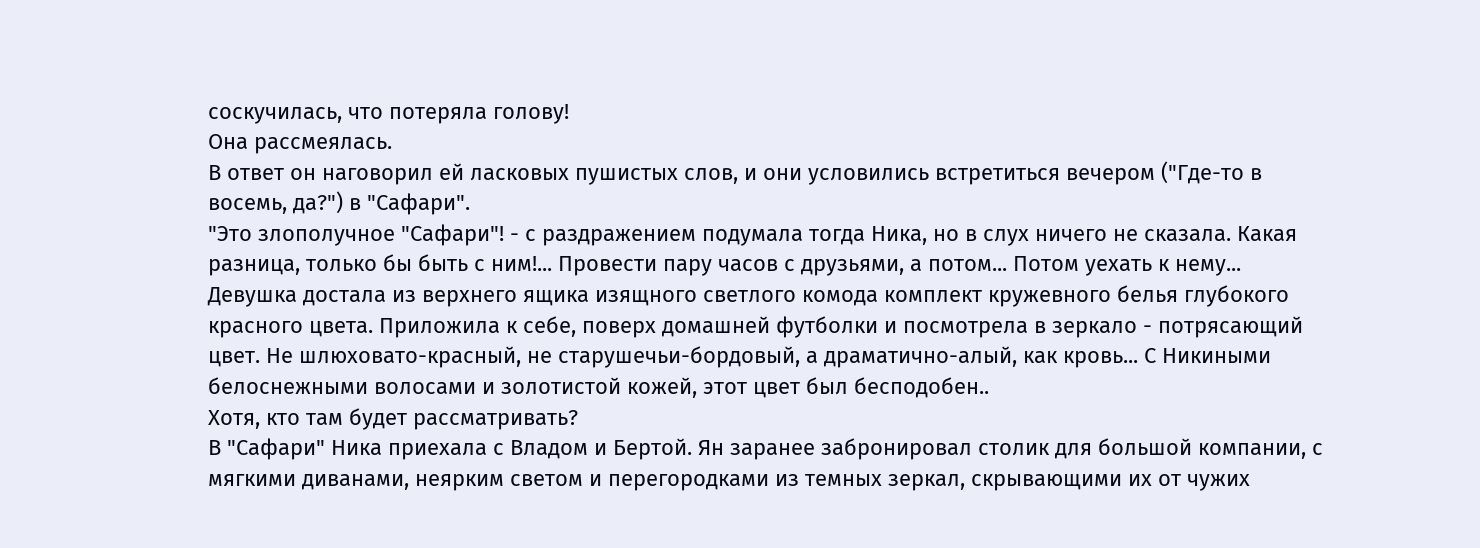соскучилась, что потеряла голову!
Она рассмеялась.
В ответ он наговорил ей ласковых пушистых слов, и они условились встретиться вечером ("Где-то в восемь, да?") в "Сафари".
"Это злополучное "Сафари"! - с раздражением подумала тогда Ника, но в слух ничего не сказала. Какая разница, только бы быть с ним!... Провести пару часов с друзьями, а потом... Потом уехать к нему...
Девушка достала из верхнего ящика изящного светлого комода комплект кружевного белья глубокого красного цвета. Приложила к себе, поверх домашней футболки и посмотрела в зеркало - потрясающий цвет. Не шлюховато-красный, не старушечьи-бордовый, а драматично-алый, как кровь... С Никиными белоснежными волосами и золотистой кожей, этот цвет был бесподобен..
Хотя, кто там будет рассматривать?
В "Сафари" Ника приехала с Владом и Бертой. Ян заранее забронировал столик для большой компании, с мягкими диванами, неярким светом и перегородками из темных зеркал, скрывающими их от чужих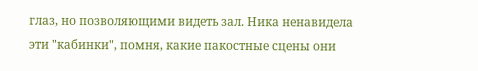глаз, но позволяющими видеть зал. Ника ненавидела эти "кабинки", помня, какие пакостные сцены они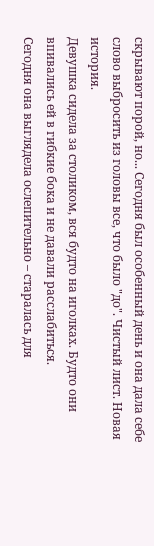скрывают порой, но... Сегодня был особенный день и она дала себе слово выбросить из головы все, что было "до". Чистый лист. Новая история.
Девушка сидела за столиком, вся будто на иголках. Будто они впивались ей в гибкие бока и не давали расслабиться.
Сегодня она выглядела ослепительно – старалась для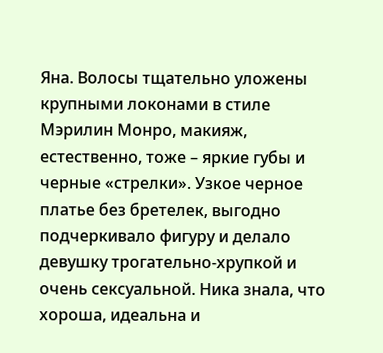Яна. Волосы тщательно уложены крупными локонами в стиле Мэрилин Монро, макияж, естественно, тоже – яркие губы и черные «стрелки». Узкое черное платье без бретелек, выгодно подчеркивало фигуру и делало девушку трогательно-хрупкой и очень сексуальной. Ника знала, что хороша, идеальна и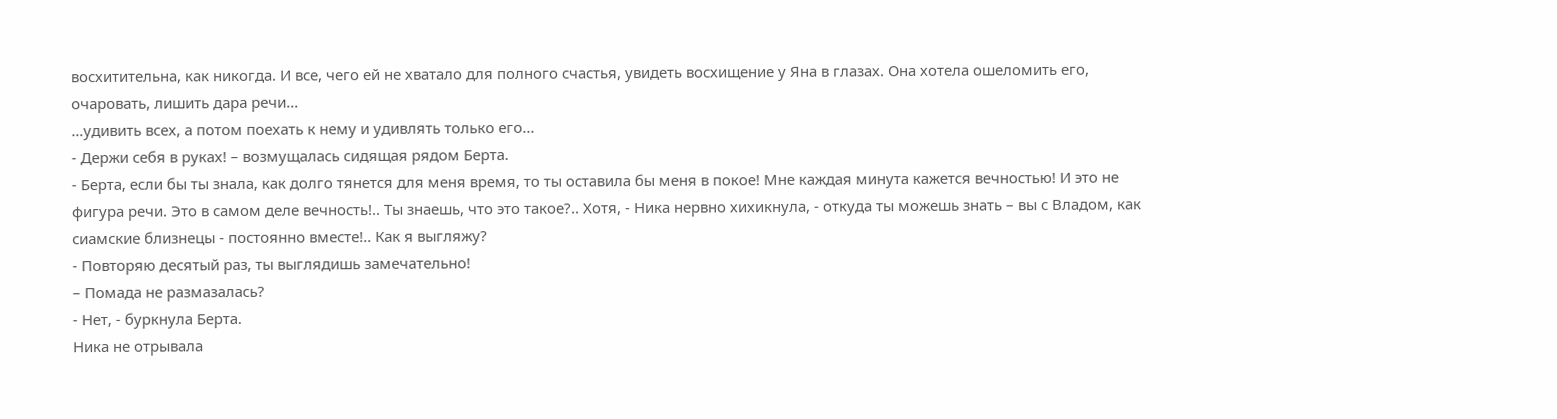восхитительна, как никогда. И все, чего ей не хватало для полного счастья, увидеть восхищение у Яна в глазах. Она хотела ошеломить его, очаровать, лишить дара речи...
…удивить всех, а потом поехать к нему и удивлять только его...
- Держи себя в руках! – возмущалась сидящая рядом Берта.
- Берта, если бы ты знала, как долго тянется для меня время, то ты оставила бы меня в покое! Мне каждая минута кажется вечностью! И это не фигура речи. Это в самом деле вечность!.. Ты знаешь, что это такое?.. Хотя, - Ника нервно хихикнула, - откуда ты можешь знать – вы с Владом, как сиамские близнецы - постоянно вместе!.. Как я выгляжу?
- Повторяю десятый раз, ты выглядишь замечательно!
– Помада не размазалась?
- Нет, - буркнула Берта.
Ника не отрывала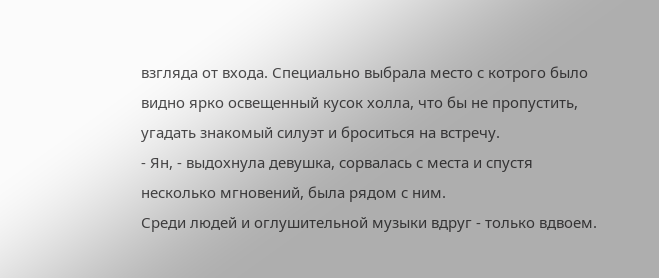взгляда от входа. Специально выбрала место с котрого было видно ярко освещенный кусок холла, что бы не пропустить, угадать знакомый силуэт и броситься на встречу.
- Ян, - выдохнула девушка, сорвалась с места и спустя несколько мгновений, была рядом с ним.
Среди людей и оглушительной музыки вдруг - только вдвоем.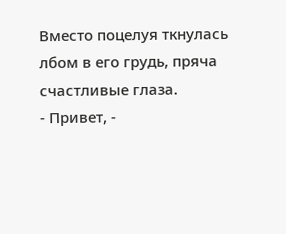Вместо поцелуя ткнулась лбом в его грудь, пряча счастливые глаза.
- Привет, -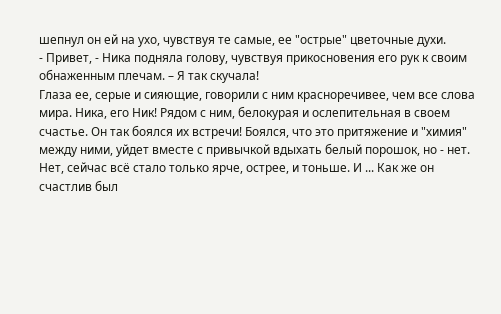шепнул он ей на ухо, чувствуя те самые, ее "острые" цветочные духи.
- Привет, - Ника подняла голову, чувствуя прикосновения его рук к своим обнаженным плечам. – Я так скучала!
Глаза ее, серые и сияющие, говорили с ним красноречивее, чем все слова мира. Ника, его Ник! Рядом с ним, белокурая и ослепительная в своем счастье. Он так боялся их встречи! Боялся, что это притяжение и "химия" между ними, уйдет вместе с привычкой вдыхать белый порошок, но - нет. Нет, сейчас всё стало только ярче, острее, и тоньше. И ... Как же он счастлив был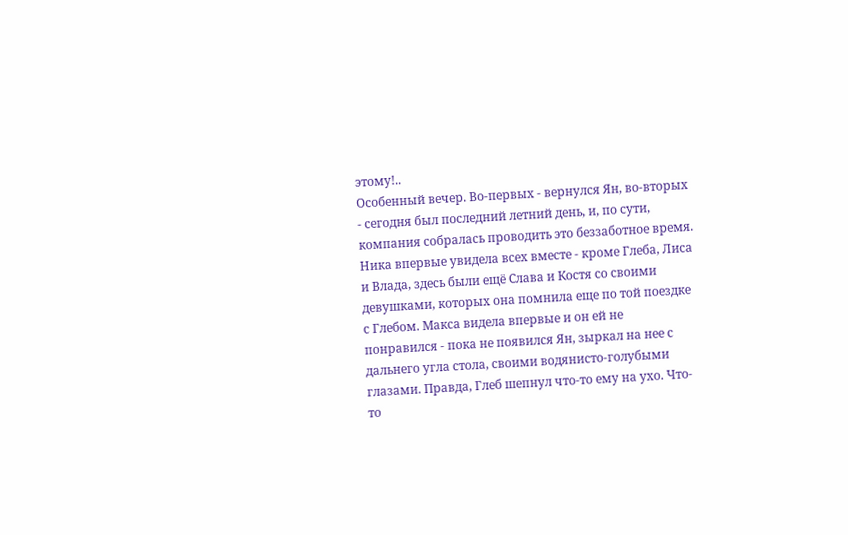этому!..
Особенный вечер. Во-первых - вернулся Ян, во-вторых - сегодня был последний летний день, и, по сути, компания собралась проводить это беззаботное время. Ника впервые увидела всех вместе - кроме Глеба, Лиса и Влада, здесь были ещё Слава и Костя со своими девушками, которых она помнила еще по той поездке с Глебом. Макса видела впервые и он ей не понравился - пока не появился Ян, зыркал на нее с дальнего угла стола, своими водянисто-голубыми глазами. Правда, Глеб шепнул что-то ему на ухо. Что-то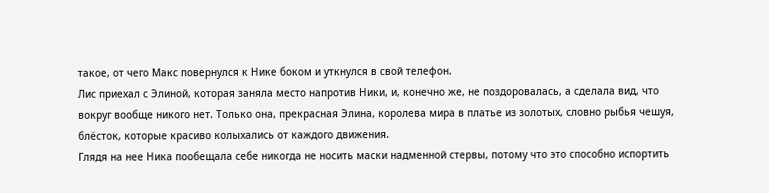такое, от чего Макс повернулся к Нике боком и уткнулся в свой телефон.
Лис приехал с Элиной, которая заняла место напротив Ники, и, конечно же, не поздоровалась, а сделала вид, что вокруг вообще никого нет. Только она, прекрасная Элина, королева мира в платье из золотых, словно рыбья чешуя, блёсток, которые красиво колыхались от каждого движения.
Глядя на нее Ника пообещала себе никогда не носить маски надменной стервы, потому что это способно испортить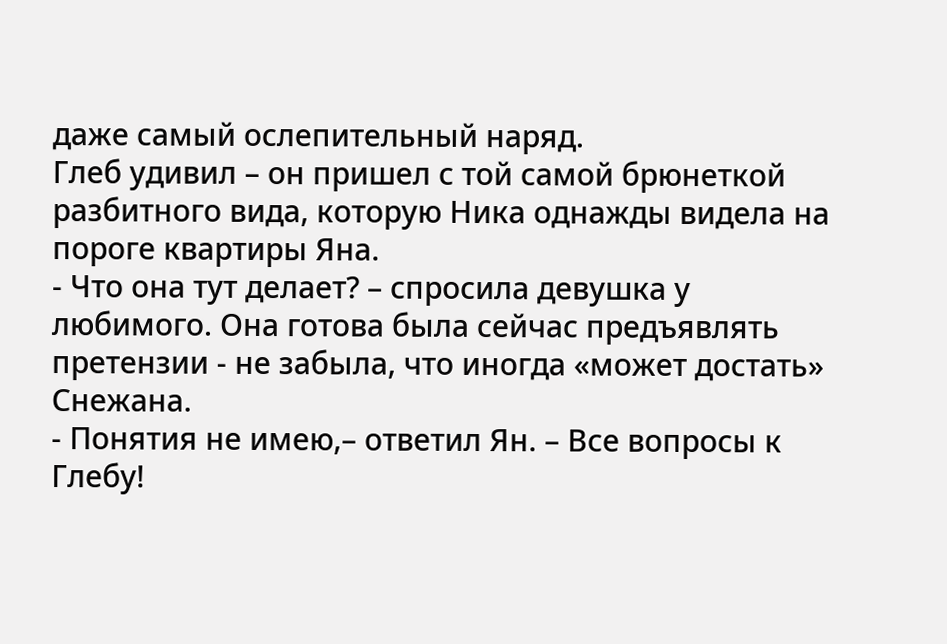даже самый ослепительный наряд.
Глеб удивил – он пришел с той самой брюнеткой разбитного вида, которую Ника однажды видела на пороге квартиры Яна.
- Что она тут делает? – спросила девушка у любимого. Она готова была сейчас предъявлять претензии - не забыла, что иногда «может достать» Снежана.
- Понятия не имею,– ответил Ян. – Все вопросы к Глебу!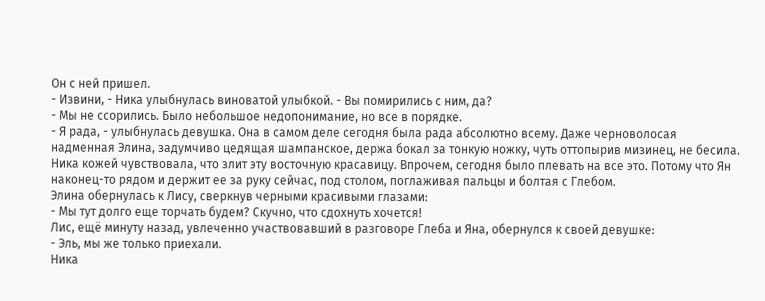Он с ней пришел.
- Извини, - Ника улыбнулась виноватой улыбкой. - Вы помирились с ним, да?
- Мы не ссорились. Было небольшое недопонимание, но все в порядке.
- Я рада, - улыбнулась девушка. Она в самом деле сегодня была рада абсолютно всему. Даже черноволосая надменная Элина, задумчиво цедящая шампанское, держа бокал за тонкую ножку, чуть оттопырив мизинец, не бесила. Ника кожей чувствовала, что злит эту восточную красавицу. Впрочем, сегодня было плевать на все это. Потому что Ян наконец-то рядом и держит ее за руку сейчас, под столом, поглаживая пальцы и болтая с Глебом.
Элина обернулась к Лису, сверкнув черными красивыми глазами:
- Мы тут долго еще торчать будем? Скучно, что сдохнуть хочется!
Лис, ещё минуту назад, увлеченно участвовавший в разговоре Глеба и Яна, обернулся к своей девушке:
- Эль, мы же только приехали.
Ника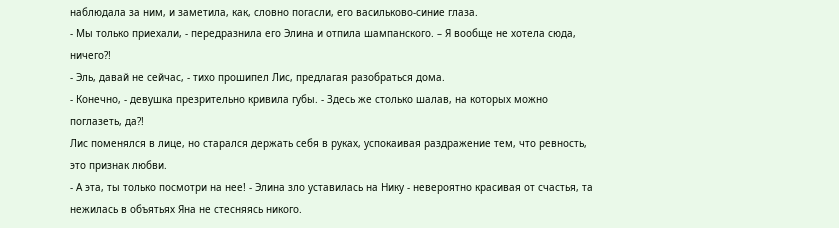наблюдала за ним, и заметила, как, словно погасли, его васильково-синие глаза.
- Мы только приехали, - передразнила его Элина и отпила шампанского. – Я вообще не хотела сюда, ничего?!
- Эль, давай не сейчас, - тихо прошипел Лис, предлагая разобраться дома.
- Конечно, - девушка презрительно кривила губы. - Здесь же столько шалав, на которых можно поглазеть, да?!
Лис поменялся в лице, но старался держать себя в руках, успокаивая раздражение тем, что ревность, это признак любви.
- А эта, ты только посмотри на нее! - Элина зло уставилась на Нику - невероятно красивая от счастья, та нежилась в объятьях Яна не стесняясь никого.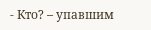- Кто? – упавшим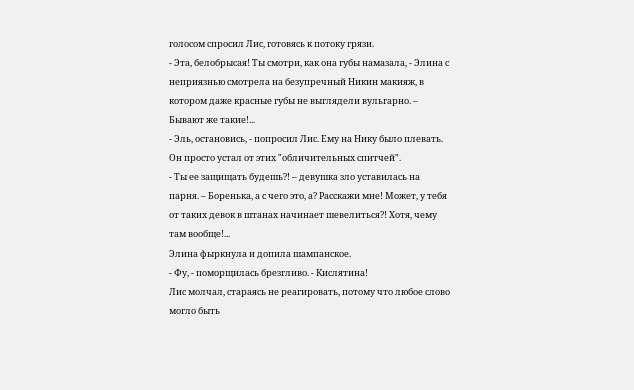голосом спросил Лис, готовясь к потоку грязи.
- Эта, белобрысая! Ты смотри, как она губы намазала, - Элина с неприязнью смотрела на безупречный Никин макияж, в котором даже красные губы не выглядели вульгарно. – Бывают же такие!...
- Эль, остановись, - попросил Лис. Ему на Нику было плевать. Он просто устал от этих "обличительных спитчей".
- Ты ее защищать будешь?! – девушка зло уставилась на парня. – Боренька, а с чего это, а? Расскажи мне! Может, у тебя от таких девок в штанах начинает шевелиться?! Хотя, чему там вообще!...
Элина фыркнула и допила шампанское.
- Фу, - поморщилась брезгливо. - Кислятина!
Лис молчал, стараясь не реагировать, потому что любое слово могло быть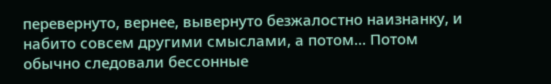перевернуто, вернее, вывернуто безжалостно наизнанку, и набито совсем другими смыслами, а потом... Потом обычно следовали бессонные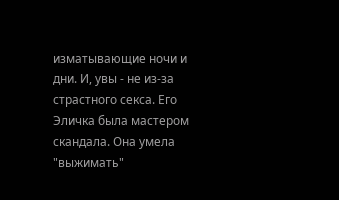изматывающие ночи и дни. И, увы - не из-за страстного секса. Его Эличка была мастером скандала. Она умела "выжимать"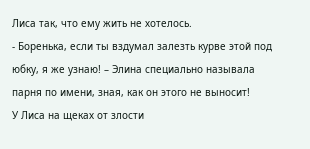Лиса так, что ему жить не хотелось.
- Боренька, если ты вздумал залезть курве этой под юбку, я же узнаю! – Элина специально называла парня по имени, зная, как он этого не выносит!
У Лиса на щеках от злости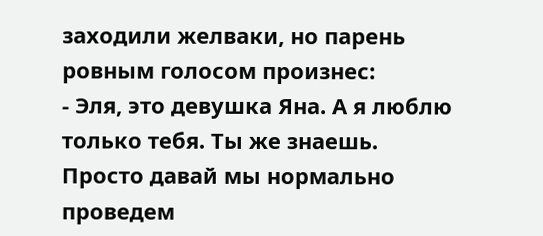заходили желваки, но парень ровным голосом произнес:
- Эля, это девушка Яна. А я люблю только тебя. Ты же знаешь. Просто давай мы нормально проведем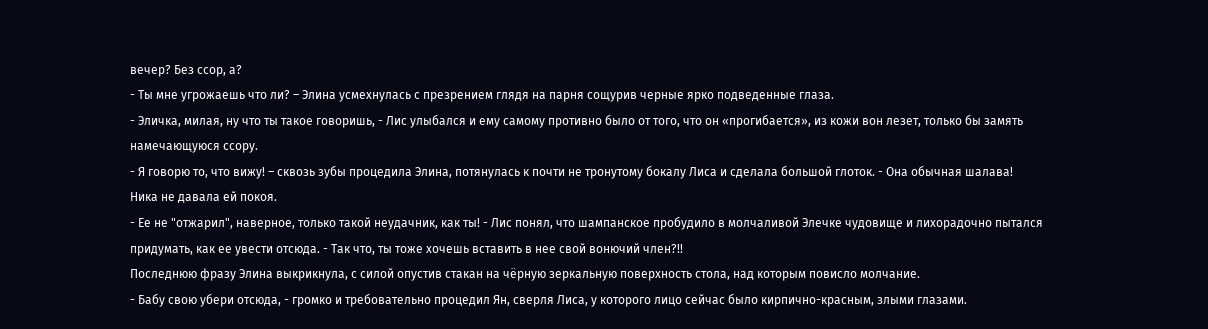вечер? Без ссор, а?
- Ты мне угрожаешь что ли? – Элина усмехнулась с презрением глядя на парня сощурив черные ярко подведенные глаза.
- Эличка, милая, ну что ты такое говоришь, - Лис улыбался и ему самому противно было от того, что он «прогибается», из кожи вон лезет, только бы замять намечающуюся ссору.
- Я говорю то, что вижу! – сквозь зубы процедила Элина, потянулась к почти не тронутому бокалу Лиса и сделала большой глоток. - Она обычная шалава!
Ника не давала ей покоя.
- Ее не "отжарил", наверное, только такой неудачник, как ты! - Лис понял, что шампанское пробудило в молчаливой Элечке чудовище и лихорадочно пытался придумать, как ее увести отсюда. - Так что, ты тоже хочешь вставить в нее свой вонючий член?!!
Последнюю фразу Элина выкрикнула, с силой опустив стакан на чёрную зеркальную поверхность стола, над которым повисло молчание.
- Бабу свою убери отсюда, - громко и требовательно процедил Ян, сверля Лиса, у которого лицо сейчас было кирпично-красным, злыми глазами.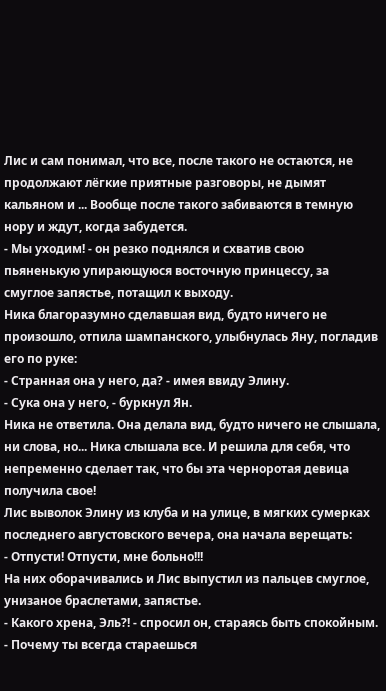Лис и сам понимал, что все, после такого не остаются, не продолжают лёгкие приятные разговоры, не дымят кальяном и ... Вообще после такого забиваются в темную нору и ждут, когда забудется.
- Мы уходим! - он резко поднялся и схватив свою пьяненькую упирающуюся восточную принцессу, за смуглое запястье, потащил к выходу.
Ника благоразумно сделавшая вид, будто ничего не произошло, отпила шампанского, улыбнулась Яну, погладив его по руке:
- Странная она у него, да? - имея ввиду Элину.
- Сука она у него, - буркнул Ян.
Ника не ответила. Она делала вид, будто ничего не слышала, ни слова, но... Ника слышала все. И решила для себя, что непременно сделает так, что бы эта черноротая девица получила свое!
Лис выволок Элину из клуба и на улице, в мягких сумерках последнего августовского вечера, она начала верещать:
- Отпусти! Отпусти, мне больно!!!
На них оборачивались и Лис выпустил из пальцев смуглое, унизаное браслетами, запястье.
- Какого хрена, Эль?! - спросил он, стараясь быть спокойным. - Почему ты всегда стараешься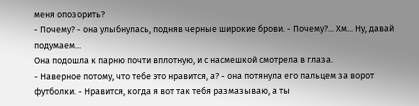меня опозорить?
- Почему? - она улыбнулась, подняв черные широкие брови. - Почему?... Хм... Ну, давай подумаем...
Она подошла к парню почти вплотную, и с насмешкой смотрела в глаза.
- Наверное потому, что тебе это нравится, а? - она потянула его пальцем за ворот футболки. - Нравится, когда я вот так тебя размазываю, а ты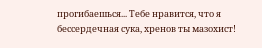прогибаешься... Тебе нравится, что я бессердечная сука, хренов ты мазохист!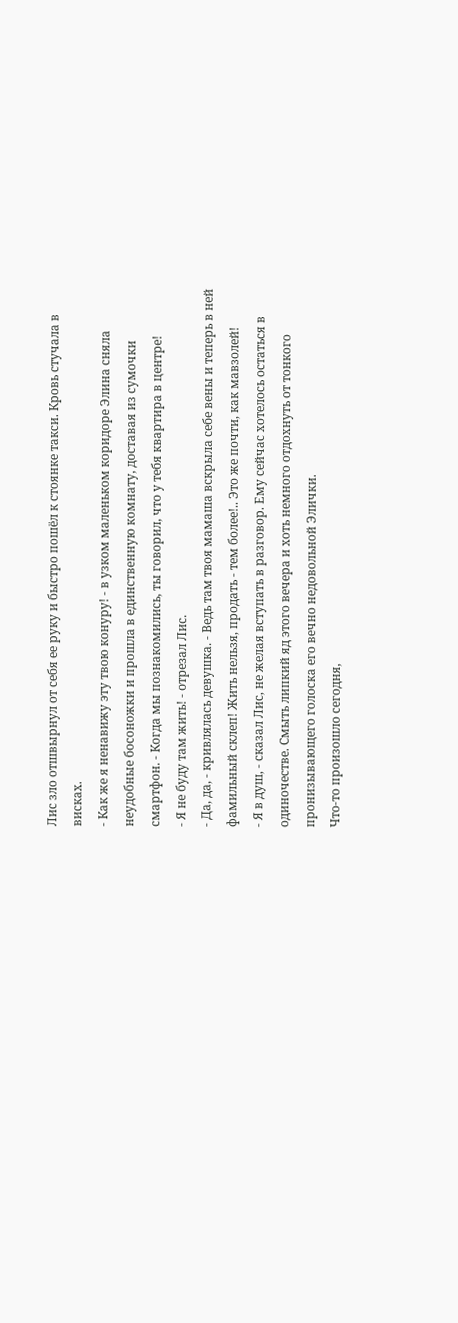Лис зло отшвырнул от себя ее руку и быстро пошёл к стоянке такси. Кровь стучала в висках.
- Как же я ненавижу эту твою конуру! - в узком маленьком коридоре Элина сняла неудобные босоножки и прошла в единственную комнату, доставая из сумочки смартфон. - Когда мы познакомились, ты говорил, что у тебя квартира в центре!
- Я не буду там жить! - отрезал Лис.
- Да, да, - кривлялась девушка. - Ведь там твоя мамаша вскрыла себе вены и теперь в ней фамильный склеп! Жить нельзя, продать - тем более!.. Это же почти, как мавзолей!
- Я в душ, - сказал Лис, не желая вступать в разговор. Ему сейчас хотелось остаться в одиночестве. Смыть липкий яд этого вечера и хоть немного отдохнуть от тонкого пронизывающего голоска его вечно недовольной Элички.
Что-то произошло сегодня,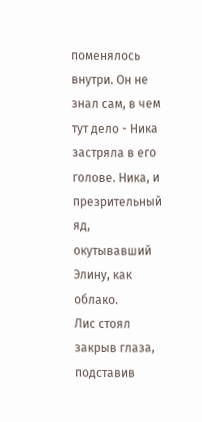поменялось внутри. Он не знал сам, в чем тут дело - Ника застряла в его голове. Ника, и презрительный яд, окутывавший Элину, как облако.
Лис стоял закрыв глаза, подставив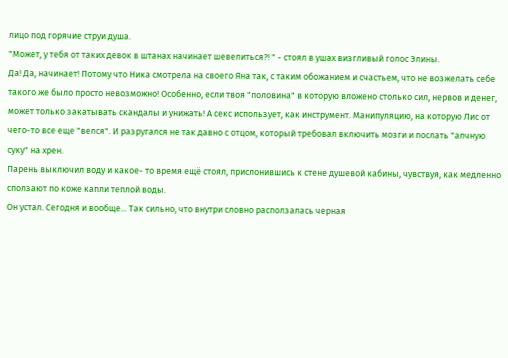лицо под горячие струи душа.
"Может, у тебя от таких девок в штанах начинает шевелиться?! " - стоял в ушах визгливый голос Элины.
Да! Да, начинает! Потому что Ника смотрела на своего Яна так, с таким обожанием и счастьем, что не возжелать себе такого же было просто невозможно! Особенно, если твоя "половина" в которую вложено столько сил, нервов и денег, может только закатывать скандалы и унижать! А секс использует, как инструмент. Манипуляцию, на которую Лис от чего-то все еще "велся". И разругался не так давно с отцом, который требовал включить мозги и послать "алчную суку" на хрен.
Парень выключил воду и какое- то время ещё стоял, прислонившись к стене душевой кабины, чувствуя, как медленно сползают по коже капли теплой воды.
Он устал. Сегодня и вообще... Так сильно, что внутри словно расползалась черная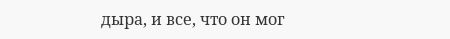дыра, и все, что он мог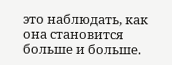это наблюдать, как она становится больше и больше.